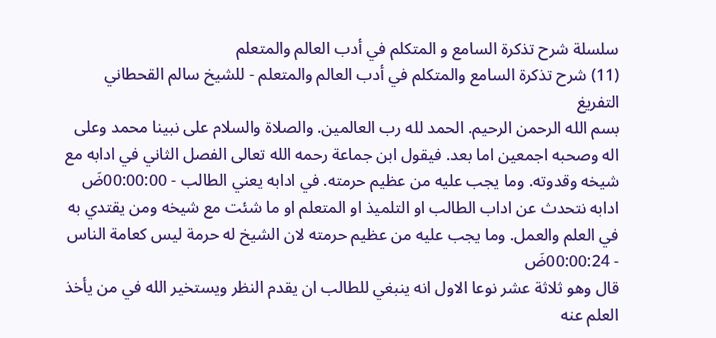سلسلة شرح تذكرة السامع و المتكلم في أدب العالم والمتعلم
(11) شرح تذكرة السامع والمتكلم في أدب العالم والمتعلم - للشيخ سالم القحطاني
التفريغ
بسم الله الرحمن الرحيم. الحمد لله رب العالمين. والصلاة والسلام على نبينا محمد وعلى اله وصحبه اجمعين اما بعد. فيقول ابن جماعة رحمه الله تعالى الفصل الثاني في ادابه مع شيخه وقدوته. وما يجب عليه من عظيم حرمته. في ادابه يعني الطالب - 00:00:00ضَ
ادابه نتحدث عن اداب الطالب او التلميذ او المتعلم او ما شئت مع شيخه ومن يقتدي به في العلم والعمل. وما يجب عليه من عظيم حرمته لان الشيخ له حرمة ليس كعامة الناس - 00:00:24ضَ
قال وهو ثلاثة عشر نوعا الاول انه ينبغي للطالب ان يقدم النظر ويستخير الله في من يأخذ العلم عنه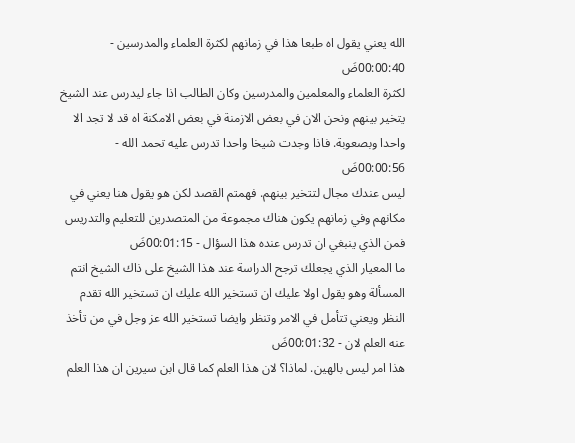الله يعني يقول اه طبعا هذا في زمانهم لكثرة العلماء والمدرسين - 00:00:40ضَ
لكثرة العلماء والمعلمين والمدرسين وكان الطالب اذا جاء ليدرس عند الشيخ يتخير بينهم ونحن الان في بعض الازمنة في بعض الامكنة اه قد لا تجد الا واحدا وبصعوبة. فاذا وجدت شيخا واحدا تدرس عليه تحمد الله - 00:00:56ضَ
ليس عندك مجال لتتخير بينهم. فهمتم القصد لكن هو يقول هنا يعني في مكانهم وفي زمانهم يكون هناك مجموعة من المتصدرين للتعليم والتدريس فمن الذي ينبغي ان تدرس عنده هذا السؤال - 00:01:15ضَ
ما المعيار الذي يجعلك ترجح الدراسة عند هذا الشيخ على ذاك الشيخ انتم المسألة وهو يقول اولا عليك ان تستخير الله عليك ان تستخير الله تقدم النظر ويعني تتأمل في الامر وتنظر وايضا تستخير الله عز وجل في من تأخذ عنه العلم لان - 00:01:32ضَ
هذا امر ليس بالهين. لماذا؟ لان هذا العلم كما قال ابن سيرين ان هذا العلم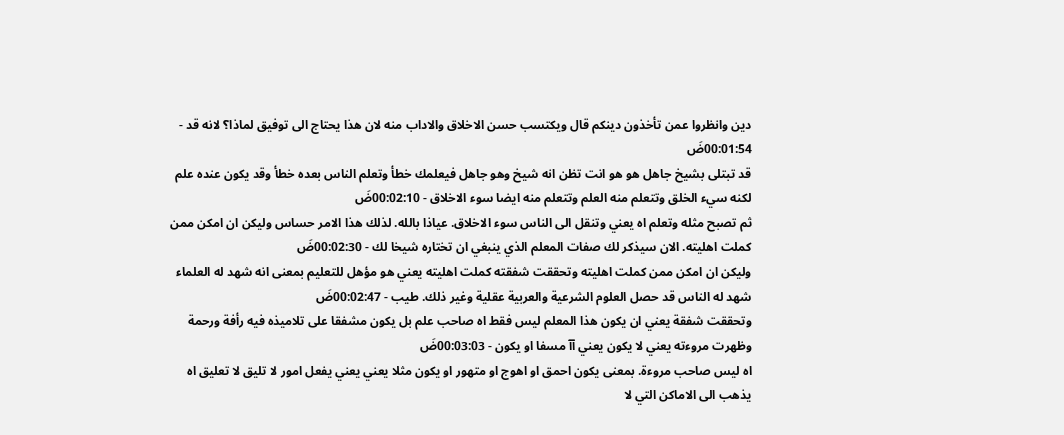دين وانظروا عمن تأخذون دينكم قال ويكتسب حسن الاخلاق والاداب منه لان هذا يحتاج الى توفيق لماذا؟ لانه قد - 00:01:54ضَ
قد تبتلى بشيخ جاهل هو هو انت تظن انه شيخ وهو جاهل فيعلمك خطأ وتعلم الناس بعده خطأ وقد يكون عنده علم لكنه سيء الخلق وتتعلم منه العلم وتتعلم منه ايضا سوء الاخلاق - 00:02:10ضَ
ثم تصبح مثله وتعلم اه يعني وتنقل الى الناس سوء الاخلاق. عياذا بالله. لذلك هذا الامر حساس وليكن ان امكن ممن كملت اهليته. الان سيذكر لك صفات المعلم الذي ينبغي ان تختاره شيخا لك - 00:02:30ضَ
وليكن ان امكن ممن كملت اهليته وتحققت شفقته كملت اهليته يعني هو مؤهل للتعليم بمعنى انه شهد له العلماء شهد له الناس قد حصل العلوم الشرعية والعربية عقلية وغير ذلك. طيب - 00:02:47ضَ
وتحققت شفقة يعني ان يكون هذا المعلم ليس فقط اه صاحب علم بل يكون مشفقا على تلاميذه فيه رأفة ورحمة وظهرت مروءته يعني لا يكون يعني آآ مسفا او يكون - 00:03:03ضَ
اه ليس صاحب مروءة. بمعنى يكون احمق او اهوج او متهور او يكون مثلا يعني يعني يفعل امور لا تليق لا تعليق اه يذهب الى الاماكن التي لا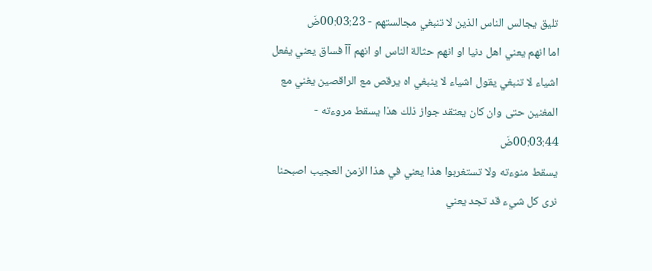تليق يجالس الناس الذين لا تنبغي مجالستهم - 00:03:23ضَ
اما انهم يعني اهل دنيا او انهم حثالة الناس او انهم آآ فساق يعني يفعل اشياء لا تنبغي يقول اشياء لا ينبغي اه يرقص مع الراقصين يغني مع المغنين حتى وان كان يعتقد جواز ذلك هذا يسقط مروءته - 00:03:44ضَ
يسقط منوءته ولا تستغربوا هذا يعني في هذا الزمن العجيب اصبحنا نرى كل شيء قد تجد يعني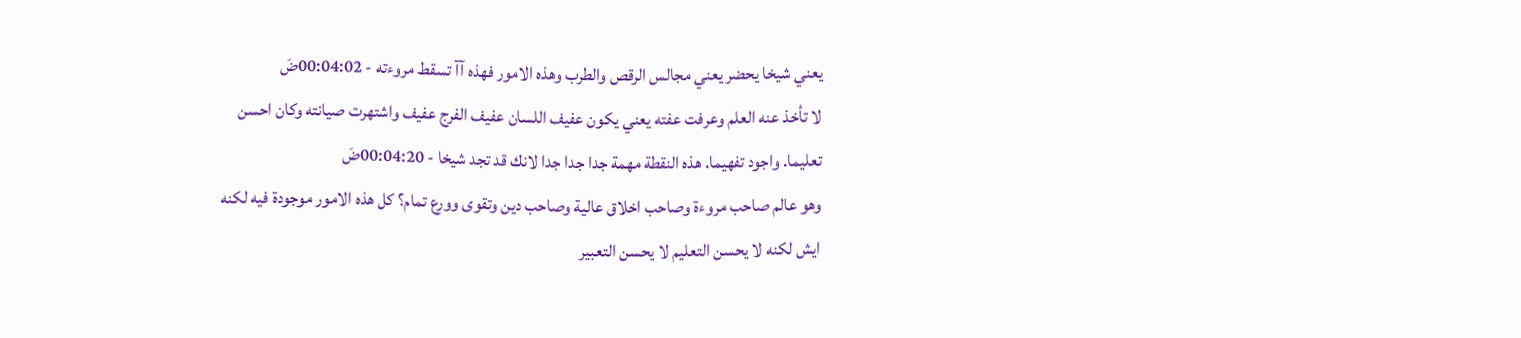يعني شيخا يحضر يعني مجالس الرقص والطرب وهذه الامور فهذه آآ تسقط مروءته - 00:04:02ضَ
لا تأخذ عنه العلم وعرفت عفته يعني يكون عفيف اللسان عفيف الفرج عفيف واشتهرت صيانته وكان احسن تعليما. واجود تفهيما. هذه النقطة مهمة جدا جدا جدا لانك قد تجد شيخا - 00:04:20ضَ
وهو عالم صاحب مروءة وصاحب اخلاق عالية وصاحب دين وتقوى وورع تمام؟ كل هذه الامور موجودة فيه لكنه ايش لكنه لا يحسن التعليم لا يحسن التعبير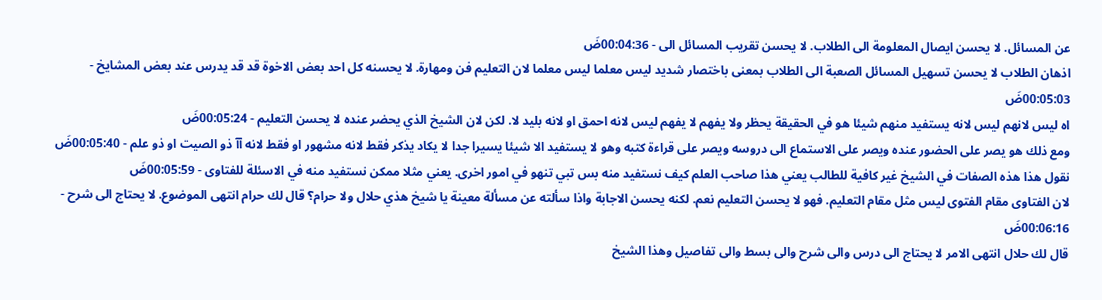عن المسائل. لا يحسن ايصال المعلومة الى الطلاب. لا يحسن تقريب المسائل الى - 00:04:36ضَ
اذهان الطلاب لا يحسن تسهيل المسائل الصعبة الى الطلاب بمعنى باختصار شديد ليس معلما ليس معلما لان التعليم فن ومهارة. لا يحسنه كل احد بعض الاخوة قد قد يدرس عند بعض المشايخ - 00:05:03ضَ
اه ليس لانهم ليس لانه يستفيد منهم شيئا هو في الحقيقة يحظر ولا يفهم لا يفهم ليس لانه احمق او لانه بليد لا. لكن لان الشيخ الذي يحضر عنده لا يحسن التعليم - 00:05:24ضَ
ومع ذلك هو يصر على الحضور عنده ويصر على الاستماع الى دروسه ويصر على قراءة كتبه وهو لا يستفيد الا شيئا يسيرا جدا لا يكاد يذكر فقط لانه مشهور او فقط لانه آآ ذو الصيت او ذو علم - 00:05:40ضَ
نقول هذا هذه الصفات في الشيخ غير كافية للطالب يعني هذا صاحب العلم كيف نستفيد منه بس تبي تنهو في امور اخرى. يعني مثلا ممكن نستفيد منه في الاسئلة للفتاوى - 00:05:59ضَ
لان الفتاوى مقام الفتوى ليس مثل مقام التعليم. فهو لا يحسن التعليم نعم. لكنه يحسن الاجابة واذا سألته عن مسألة معينة يا شيخ هذي حلال ولا حرام؟ قال لك حرام انتهى الموضوع. لا يحتاج الى شرح - 00:06:16ضَ
قال لك حلال انتهى الامر لا يحتاج الى درس والى شرح والى بسط والى تفاصيل وهذا الشيخ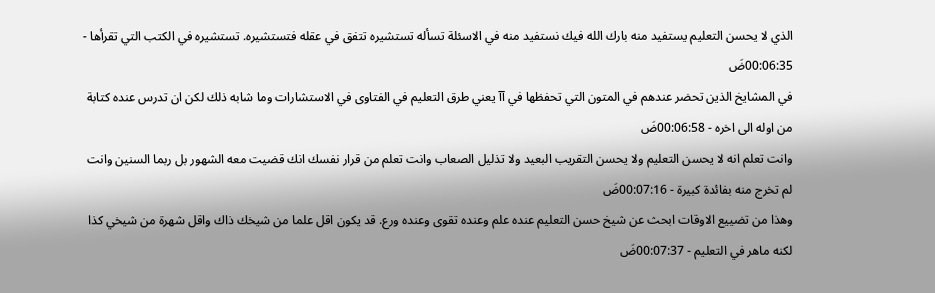الذي لا يحسن التعليم يستفيد منه بارك الله فيك نستفيد منه في الاسئلة تسأله تستشيره تتفق في عقله فتستشيره. تستشيره في الكتب التي تقرأها - 00:06:35ضَ
في المشايخ الذين تحضر عندهم في المتون التي تحفظها في آآ يعني طرق التعليم في الفتاوى في الاستشارات وما شابه ذلك لكن ان تدرس عنده كتابة من اوله الى اخره - 00:06:58ضَ
وانت تعلم انه لا يحسن التعليم ولا يحسن التقريب البعيد ولا تذليل الصعاب وانت تعلم من قرار نفسك انك قضيت معه الشهور بل ربما السنين وانت لم تخرج منه بفائدة كبيرة - 00:07:16ضَ
وهذا من تضييع الاوقات ابحث عن شيخ حسن التعليم عنده علم وعنده تقوى وعنده ورع. قد يكون اقل علما من شيخك ذاك واقل شهرة من شيخي كذا لكنه ماهر في التعليم - 00:07:37ضَ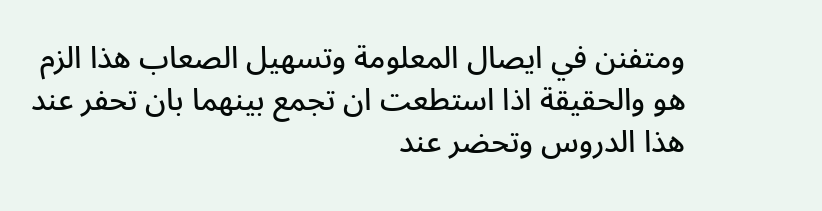ومتفنن في ايصال المعلومة وتسهيل الصعاب هذا الزم هو والحقيقة اذا استطعت ان تجمع بينهما بان تحفر عند هذا الدروس وتحضر عند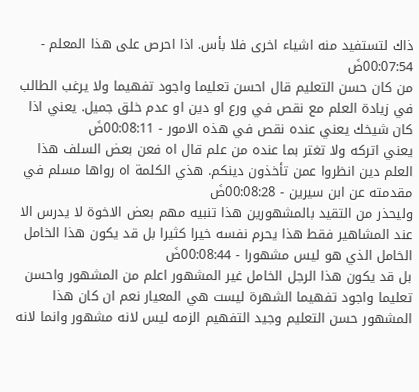ذاك لتستفيد منه اشياء اخرى فلا بأس. اذا احرص على هذا المعلم - 00:07:54ضَ
من كان حسن التعليم قال احسن تعليما واجود تفهيما ولا يرغب الطالب في زيادة العلم مع نقص في ورع او دين او عدم خلق جميل. يعني اذا كان شيخك يعني عنده نقص في هذه الامور - 00:08:11ضَ
يعني اتركه ولا تغتر بما عنده من علم قال اه فعن بعض السلف هذا العلم دين انظروا عمن تأخذون دينكم. هذي الكلمة اه رواها مسلم في مقدمته عن ابن سيرين - 00:08:28ضَ
وليحذر من التقيد بالمشهورين هذا تنبيه مهم بعض الاخوة لا يدرس الا عند المشاهير فقط هذا يحرم نفسه خيرا كثيرا بل قد يكون هذا الخامل الخامل الذي هو ليس مشهورا - 00:08:44ضَ
بل قد يكون هذا الرجل الخامل غير المشهور اعلم من المشهور واحسن تعليما واجود تفهيما الشهرة ليست هي المعيار نعم ان كان هذا المشهور حسن التعليم وجيد التفهيم الزمه ليس لانه مشهور وانما لانه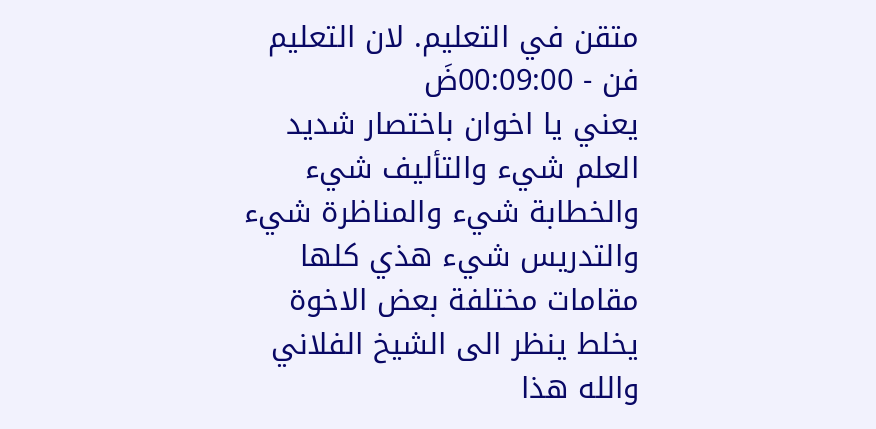متقن في التعليم. لان التعليم فن - 00:09:00ضَ
يعني يا اخوان باختصار شديد العلم شيء والتأليف شيء والخطابة شيء والمناظرة شيء والتدريس شيء هذي كلها مقامات مختلفة بعض الاخوة يخلط ينظر الى الشيخ الفلاني والله هذا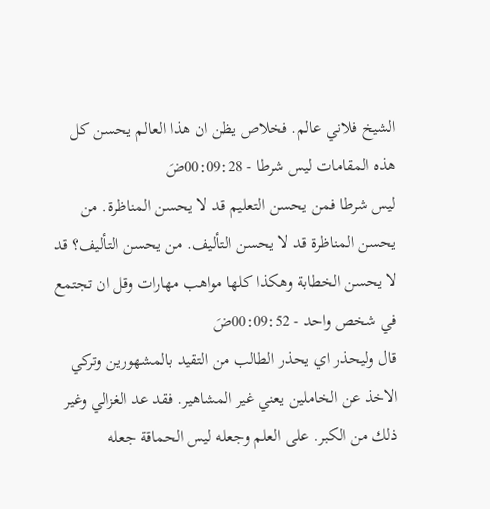الشيخ فلاني عالم. فخلاص يظن ان هذا العالم يحسن كل هذه المقامات ليس شرطا - 00:09:28ضَ
ليس شرطا فمن يحسن التعليم قد لا يحسن المناظرة. من يحسن المناظرة قد لا يحسن التأليف. من يحسن التأليف؟ قد لا يحسن الخطابة وهكذا كلها مواهب مهارات وقل ان تجتمع في شخص واحد - 00:09:52ضَ
قال وليحذر اي يحذر الطالب من التقيد بالمشهورين وتركي الاخذ عن الخاملين يعني غير المشاهير. فقد عد الغزالي وغير ذلك من الكبر. على العلم وجعله ليس الحماقة جعله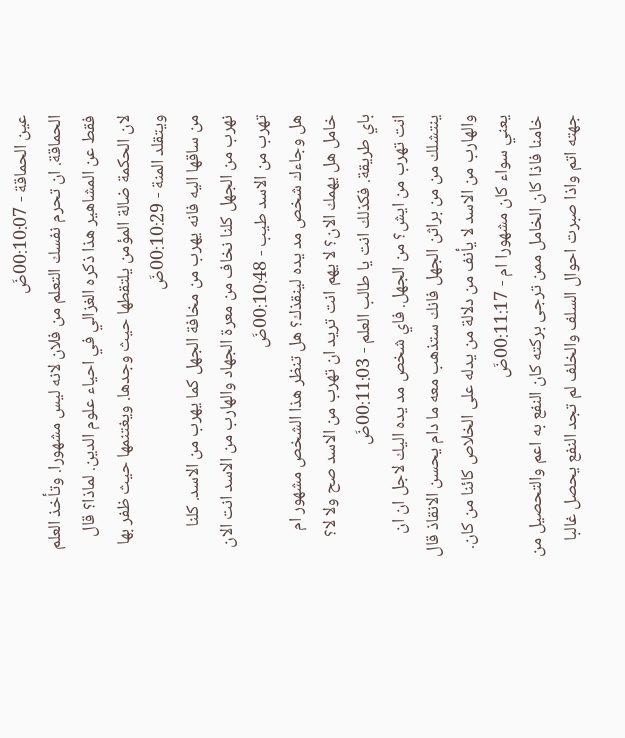عين الحماقة - 00:10:07ضَ
الحماقة. ان تحرم نفسك التعلم من فلان لانه ليس مشهورا. وتأخذ العلم فقط عن المشاهير هذا ذكره الغزالي في احياء علوم الدين. لماذا؟ قال لان الحكمة ضالة المؤمن يلتقطها حيث وجدها. ويغتنمها حيث ظفر بها ويتقلد المنة - 00:10:29ضَ
من ساقها اليه فانه يهرب من مخافة الجهل كما يهرب من الاسد. كلنا نهرب من الجهل كلنا نخاف من معرة الجهاد والهارب من الاسد انت الان تهرب من الاسد طيب - 00:10:48ضَ
هل وجاءك شخص مد يده لينقذك؟ هل تنظر هذا الشخص مشهور ام خامل هل يهمك الان؟ لا يهم انت تريد ان تهرب من الاسد صح ولا لا؟ باي طريقة. فكذلك انت يا طالب العلم - 00:11:03ضَ
انت تهرب من ايش؟ من الجهل. فاي شخص مد يده اليك لاجل ان ان ينتشلك من من براثن الجهل فانك ستذهب معه ما دام يحسن الانقاذ قال والهارب من الاسد لا يأنف من دلالة من يدله على الخلاص كائنا من كان. يعني سواء كان مشهورا ام - 00:11:17ضَ
خامنا فاذا كان الخامل ممن ترجى بركته كان النفع به اعم والتحصيل من جهته اتم واذا صبرت احوال السلف والخلف لم تجد النفع يحصل غالبا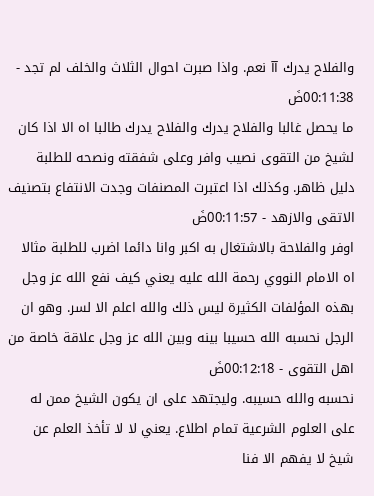والفلاح يدرك آآ نعم. واذا صبرت احوال الثلاث والخلف لم تجد - 00:11:38ضَ
ما يحصل غالبا والفلاح يدرك والفلاح يدرك طالبا اه الا اذا كان لشيخ من التقوى نصيب وافر وعلى شفقته ونصحه للطلبة دليل ظاهر. وكذلك اذا اعتبرت المصنفات وجدت الانتفاع بتصنيف الاتقى والازهد - 00:11:57ضَ
اوفر والفلاحة بالاشتغال به اكبر وانا دائما اضرب للطلبة مثالا اه الامام النووي رحمة الله عليه يعني كيف نفع الله عز وجل بهذه المؤلفات الكثيرة ليس ذلك والله اعلم الا لسر. وهو ان الرجل نحسبه الله حسيبا بينه وبين الله عز وجل علاقة خاصة من اهل التقوى - 00:12:18ضَ
نحسبه والله حسيبه. وليجتهد على ان يكون الشيخ ممن له على العلوم الشرعية تمام اطلاع. يعني لا لا تأخذ العلم عن شيخ لا يفهم الا فنا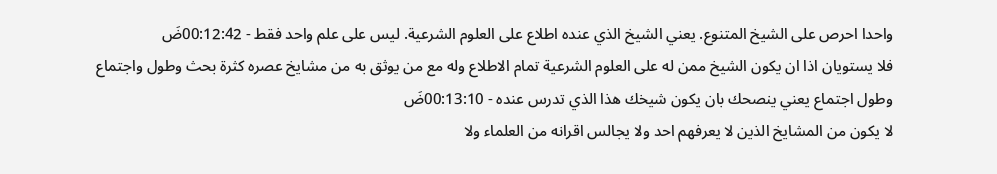واحدا احرص على الشيخ المتنوع. يعني الشيخ الذي عنده اطلاع على العلوم الشرعية. ليس على علم واحد فقط - 00:12:42ضَ
فلا يستويان اذا ان يكون الشيخ ممن له على العلوم الشرعية تمام الاطلاع وله مع من يوثق به من مشايخ عصره كثرة بحث وطول واجتماع وطول اجتماع يعني ينصحك بان يكون شيخك هذا الذي تدرس عنده - 00:13:10ضَ
لا يكون من المشايخ الذين لا يعرفهم احد ولا يجالس اقرانه من العلماء ولا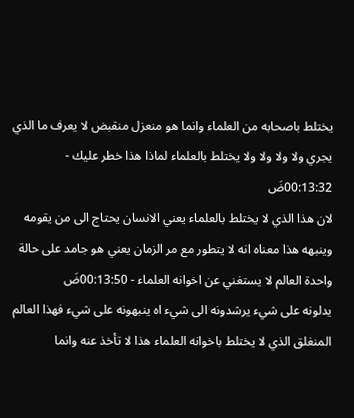يختلط باصحابه من العلماء وانما هو منعزل منقبض لا يعرف ما الذي يجري ولا ولا ولا ولا يختلط بالعلماء لماذا هذا خطر عليك - 00:13:32ضَ
لان هذا الذي لا يختلط بالعلماء يعني الانسان يحتاج الى من يقومه وينبهه هذا معناه انه لا يتطور مع مر الزمان يعني هو جامد على حالة واحدة العالم لا يستغني عن اخوانه العلماء - 00:13:50ضَ
يدلونه على شيء يرشدونه الى شيء اه ينبهونه على شيء فهذا العالم المنغلق الذي لا يختلط باخوانه العلماء هذا لا تأخذ عنه وانما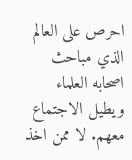احرص على العالم الذي مباحث اصحابه العلماء ويطيل الاجتماع معهم. لا ممن اخذ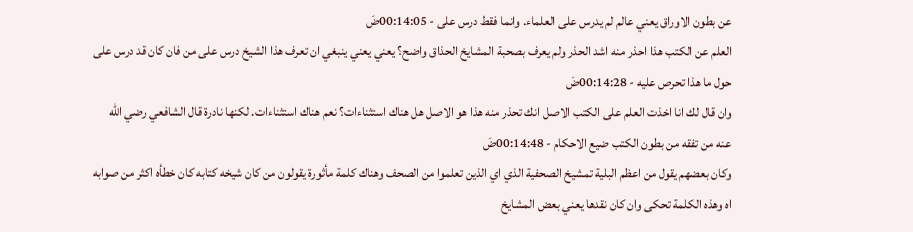عن بطون الاوراق يعني عالم لم يدرس على العلماء. وانما فقط درس على - 00:14:05ضَ
العلم عن الكتب هذا احذر منه اشد الحذر ولم يعرف بصحبة المشايخ الحذاق واضح؟ يعني يعني ينبغي ان تعرف هذا الشيخ درس على من فان كان قد درس على حول ما هذا تحرص عليه - 00:14:28ضَ
وان قال لك انا اخذت العلم على الكتب الاصل انك تحذر منه هذا هو الاصل هل هناك استثناءات؟ نعم هناك استثناءات. لكنها نادرة قال الشافعي رضي الله عنه من تفقه من بطون الكتب ضيع الاحكام - 00:14:48ضَ
وكان بعضهم يقول من اعظم البلية تمشيخ الصحفية الذي اي الذين تعلموا من الصحف وهناك كلمة مأثورة يقولون من كان شيخه كتابه كان خطأه اكثر من صوابه اه وهذه الكلمة تحكى وان كان نقدها يعني بعض المشايخ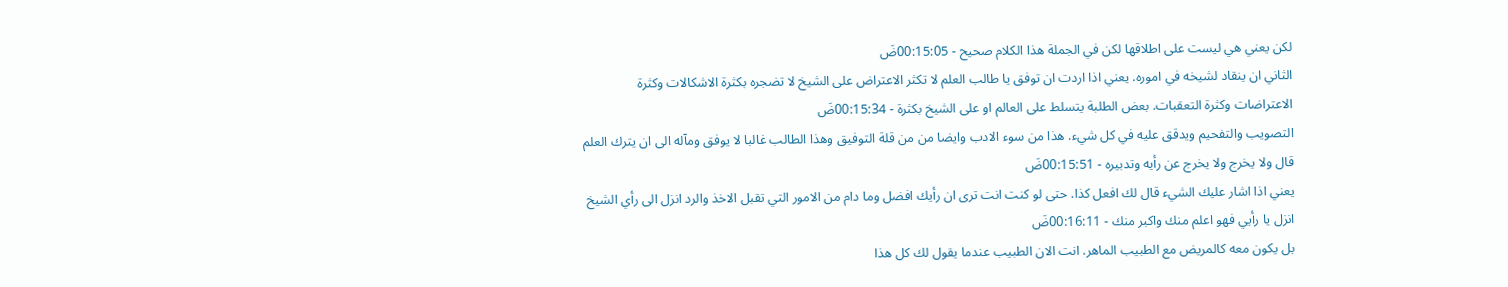لكن يعني هي ليست على اطلاقها لكن في الجملة هذا الكلام صحيح - 00:15:05ضَ
الثاني ان ينقاد لشيخه في اموره. يعني اذا اردت ان توفق يا طالب العلم لا تكثر الاعتراض على الشيخ لا تضجره بكثرة الاشكالات وكثرة الاعتراضات وكثرة التعقبات. بعض الطلبة يتسلط على العالم او على الشيخ بكثرة - 00:15:34ضَ
التصويب والتفحيم ويدقق عليه في كل شيء. هذا من سوء الادب وايضا من من قلة التوفيق وهذا الطالب غالبا لا يوفق ومآله الى ان يترك العلم قال ولا يخرج ولا يخرج عن رأيه وتدبيره - 00:15:51ضَ
يعني اذا اشار عليك الشيء قال لك افعل كذا. حتى لو كنت انت ترى ان رأيك افضل وما دام من الامور التي تقبل الاخذ والرد انزل الى رأي الشيخ انزل يا رأيي فهو اعلم منك واكبر منك - 00:16:11ضَ
بل يكون معه كالمريض مع الطبيب الماهر. انت الان الطبيب عندما يقول لك كل هذا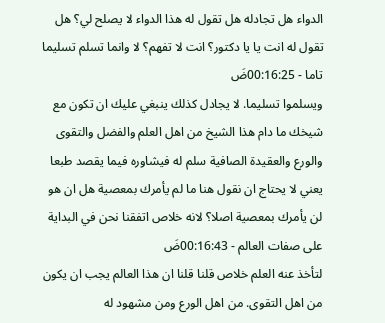الدواء هل تجادله هل تقول له هذا الدواء لا يصلح لي؟ هل تقول له انت يا يا دكتور؟ انت لا تفهم؟ لا وانما تسلم تسليما تاما - 00:16:25ضَ
ويسلموا تسليما. لا يجادل كذلك ينبغي عليك ان تكون مع شيخك ما دام هذا الشيخ من اهل العلم والفضل والتقوى والورع والعقيدة الصافية سلم له فيشاوره فيما يقصد طبعا يعني لا يحتاج ان نقول هنا ما لم يأمرك بمعصية هل ان هو لن يأمرك بمعصية اصلا؟ لانه خلاص اتفقنا نحن في البداية على صفات العالم - 00:16:43ضَ
لتأخذ عنه العلم خلاص قلنا قلنا ان هذا العالم يجب ان يكون من اهل التقوى. من اهل الورع ومن مشهود له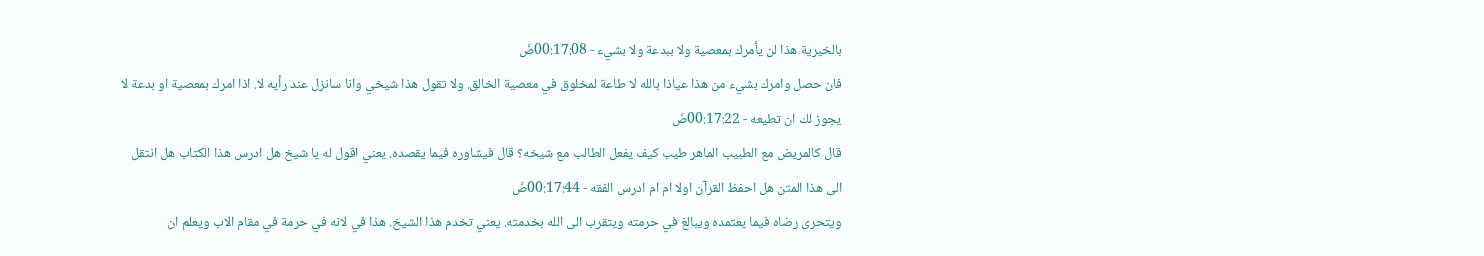بالخيرية هذا لن يأمرك بمعصية ولا ببدعة ولا بشيء - 00:17:08ضَ
فان حصل وامرك بشيء من هذا عياذا بالله لا طاعة لمخلوق في معصية الخالق. ولا تقول هذا شيخي وانا سانزل عند رأيه لا. اذا امرك بمعصية او بدعة لا يجوز لك ان تطيعه - 00:17:22ضَ
قال كالمريض مع الطبيب الماهر طيب كيف يفعل الطالب مع شيخه؟ قال فيشاوره فيما يقصده. يعني اقول له يا شيخ هل ادرس هذا الكتاب هل انتقل الى هذا المتن هل احفظ القرآن اولا ام ام ادرس الفقه - 00:17:44ضَ
ويتحرى رضاه فيما يعتمده ويبالغ في حرمته ويتقرب الى الله بخدمته. يعني تخدم هذا الشيخ. هذا في لانه في حرمة في مقام الاب ويعلم ان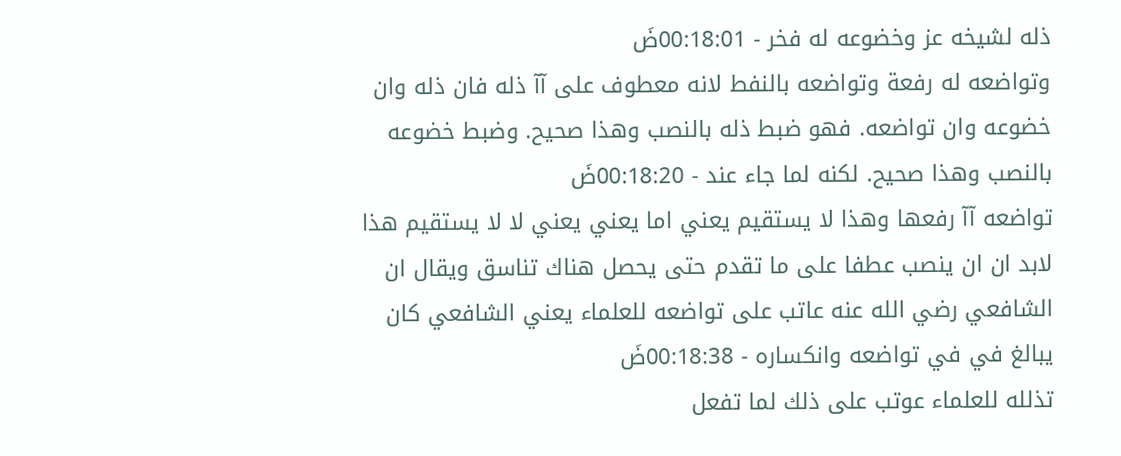ذله لشيخه عز وخضوعه له فخر - 00:18:01ضَ
وتواضعه له رفعة وتواضعه بالنفط لانه معطوف على آآ ذله فان ذله وان خضوعه وان تواضعه. فهو ضبط ذله بالنصب وهذا صحيح. وضبط خضوعه بالنصب وهذا صحيح. لكنه لما جاء عند - 00:18:20ضَ
تواضعه آآ رفعها وهذا لا يستقيم يعني اما يعني يعني لا لا يستقيم هذا لابد ان ان ينصب عطفا على ما تقدم حتى يحصل هناك تناسق ويقال ان الشافعي رضي الله عنه عاتب على تواضعه للعلماء يعني الشافعي كان يبالغ في في تواضعه وانكساره - 00:18:38ضَ
تذلله للعلماء عوتب على ذلك لما تفعل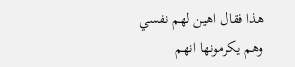هذا فقال اهين لهم نفسي وهم يكرمونها انهم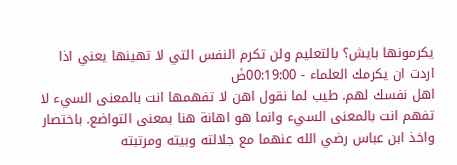يكرمونها بايش؟ بالتعليم ولن تكرم النفس التي لا تهينها يعني اذا اردت ان يكرمك العلماء - 00:19:00ضَ
اهل نفسك لهم. طيب لما نقول اهن لا تفهمها انت بالمعنى السيء لا تفهم انت بالمعنى السيء وانما هو اهانة هنا بمعنى التواضع. باختصار واخذ ابن عباس رضي الله عنهما مع جلالته وبيته ومرتبته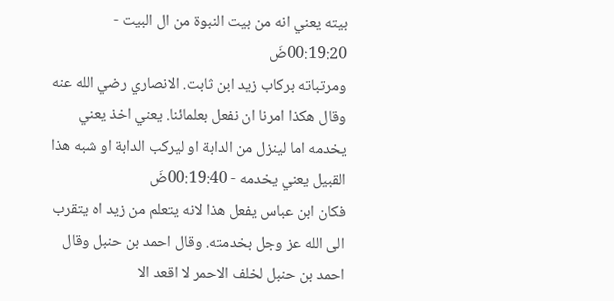بيته يعني انه من بيت النبوة من ال البيت - 00:19:20ضَ
ومرتباته بركاب زيد ابن ثابت. الانصاري رضي الله عنه وقال هكذا امرنا ان نفعل بعلمائنا. يعني اخذ يعني يخدمه اما لينزل من الدابة او ليركب الدابة او شبه هذا القبيل يعني يخدمه - 00:19:40ضَ
فكان ابن عباس يفعل هذا لانه يتعلم من زيد اه يتقرب الى الله عز وجل بخدمته. وقال احمد بن حنبل وقال احمد بن حنبل لخلف الاحمر لا اقعد الا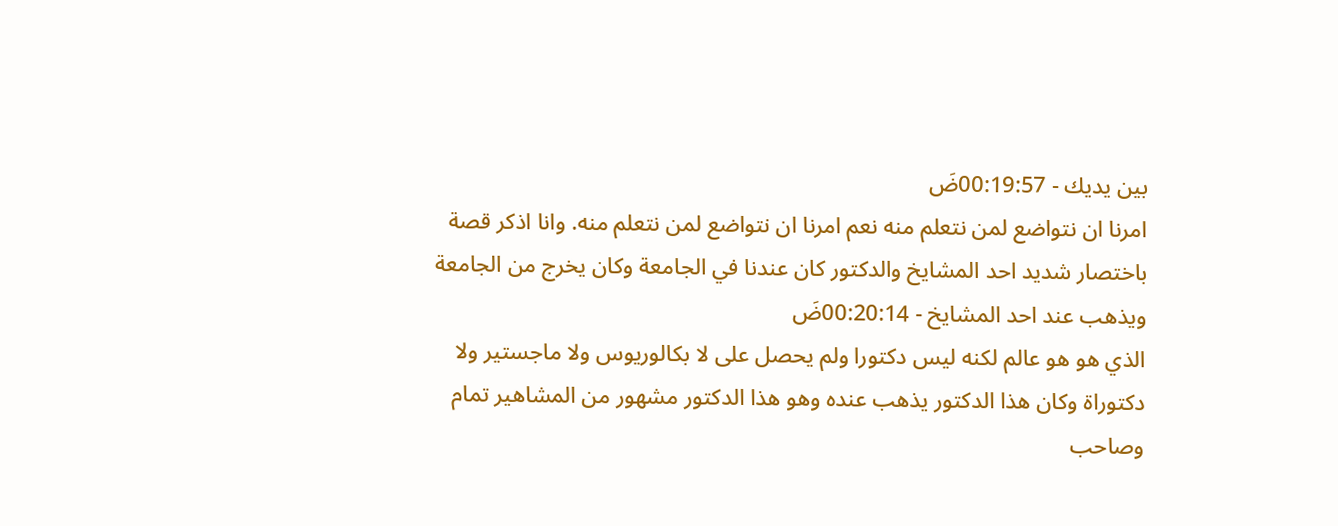بين يديك - 00:19:57ضَ
امرنا ان نتواضع لمن نتعلم منه نعم امرنا ان نتواضع لمن نتعلم منه. وانا اذكر قصة باختصار شديد احد المشايخ والدكتور كان عندنا في الجامعة وكان يخرج من الجامعة ويذهب عند احد المشايخ - 00:20:14ضَ
الذي هو هو عالم لكنه ليس دكتورا ولم يحصل على لا بكالوريوس ولا ماجستير ولا دكتوراة وكان هذا الدكتور يذهب عنده وهو هذا الدكتور مشهور من المشاهير تمام وصاحب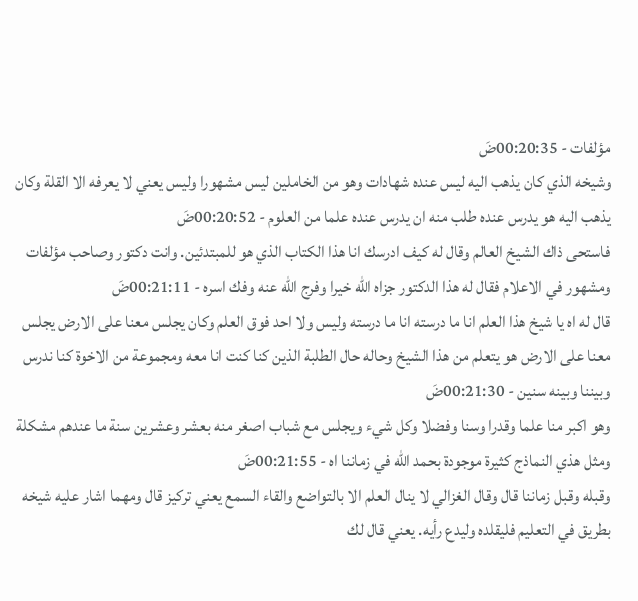مؤلفات - 00:20:35ضَ
وشيخه الذي كان يذهب اليه ليس عنده شهادات وهو من الخاملين ليس مشهورا وليس يعني لا يعرفه الا القلة وكان يذهب اليه هو يدرس عنده طلب منه ان يدرس عنده علما من العلوم - 00:20:52ضَ
فاستحى ذاك الشيخ العالم وقال له كيف ادرسك انا هذا الكتاب الذي هو للمبتدئين. وانت دكتور وصاحب مؤلفات ومشهور في الاعلام فقال له هذا الدكتور جزاه الله خيرا وفرج الله عنه وفك اسره - 00:21:11ضَ
قال له اه يا شيخ هذا العلم انا ما درسته انا ما درسته وليس ولا احد فوق العلم وكان يجلس معنا على الارض يجلس معنا على الارض هو يتعلم من هذا الشيخ وحاله حال الطلبة الذين كنا كنت انا معه ومجموعة من الاخوة كنا ندرس وبيننا وبينه سنين - 00:21:30ضَ
وهو اكبر منا علما وقدرا وسنا وفضلا وكل شيء ويجلس مع شباب اصغر منه بعشر وعشرين سنة ما عندهم مشكلة ومثل هذي النماذج كثيرة موجودة بحمد الله في زماننا اه - 00:21:55ضَ
وقبله وقبل زماننا قال وقال الغزالي لا ينال العلم الا بالتواضع والقاء السمع يعني تركيز قال ومهما اشار عليه شيخه بطريق في التعليم فليقلده وليدع رأيه. يعني قال لك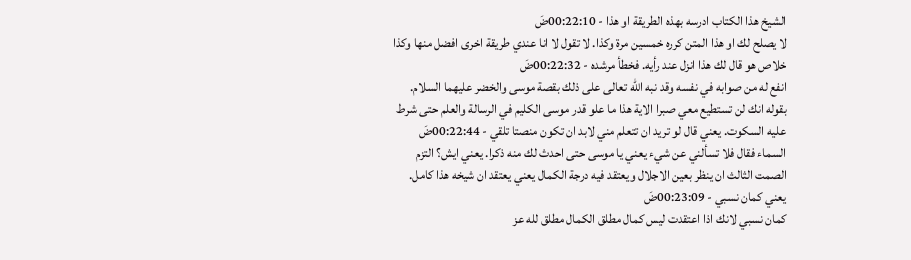الشيخ هذا الكتاب ادرسه بهذه الطريقة او هذا - 00:22:10ضَ
لا يصلح لك او هذا المتن كرره خمسين مرة وكذا. لا تقول لا انا عندي طريقة اخرى افضل منها وكذا خلاص هو قال لك هذا انزل عند رأيه. فخطأ مرشده - 00:22:32ضَ
انفع له من صوابه في نفسه وقد نبه الله تعالى على ذلك بقصة موسى والخضر عليهما السلام. بقوله انك لن تستطيع معي صبرا الاية هذا ما علو قدر موسى الكليم في الرسالة والعلم حتى شرط عليه السكوت. يعني قال لو تريد ان تتعلم مني لابد ان تكون منصتا تلقي - 00:22:44ضَ
السماء فقال فلا تسألني عن شيء يعني يا موسى حتى احدث لك منه ذكرا. يعني ايش؟ التزم الصمت الثالث ان ينظر بعين الاجلال ويعتقد فيه درجة الكمال يعني يعتقد ان شيخه هذا كامل. يعني كمان نسبي - 00:23:09ضَ
كمان نسبي لانك اذا اعتقدت ليس كمال مطلق الكمال مطلق لله عز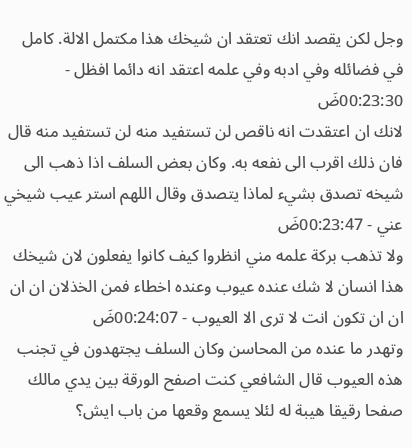وجل لكن يقصد انك تعتقد ان شيخك هذا مكتمل الالة. كامل في فضائله وفي ادبه وفي علمه اعتقد انه دائما افظل - 00:23:30ضَ
لانك ان اعتقدت انه ناقص لن تستفيد منه لن تستفيد منه قال فان ذلك اقرب الى نفعه به. وكان بعض السلف اذا ذهب الى شيخه تصدق بشيء لماذا يتصدق وقال اللهم استر عيب شيخي عني - 00:23:47ضَ
ولا تذهب بركة علمه مني انظروا كيف كانوا يفعلون لان شيخك هذا انسان لا شك عنده عيوب وعنده اخطاء فمن الخذلان ان ان ان ان تكون انت لا ترى الا العيوب - 00:24:07ضَ
وتهدر ما عنده من المحاسن وكان السلف يجتهدون في تجنب هذه العيوب قال الشافعي كنت اصفح الورقة بين يدي مالك صفحا رقيقا هيبة له لئلا يسمع وقعها من باب ايش؟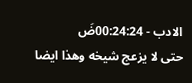الادب - 00:24:24ضَ
حتى لا يزعج شيخه وهذا ايضا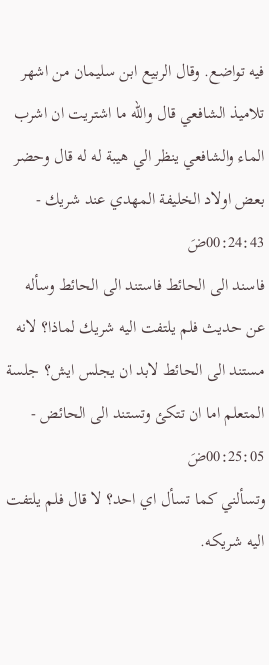فيه تواضع. وقال الربيع ابن سليمان من اشهر تلاميذ الشافعي قال والله ما اشتريت ان اشرب الماء والشافعي ينظر الي هيبة له له قال وحضر بعض اولاد الخليفة المهدي عند شريك - 00:24:43ضَ
فاسند الى الحائط فاستند الى الحائط وسأله عن حديث فلم يلتفت اليه شريك لماذا؟ لانه مستند الى الحائط لابد ان يجلس ايش؟ جلسة المتعلم اما ان تتكئ وتستند الى الحائض - 00:25:05ضَ
وتسألني كما تسأل اي احد؟ لا قال فلم يلتفت اليه شريكه.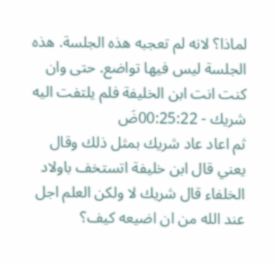لماذا؟ لانه لم تعجبه هذه الجلسة. هذه الجلسة ليس فيها تواضع. حتى وان كنت انت ابن الخليفة فلم يلتفت اليه شريك - 00:25:22ضَ
ثم اعاد عاد شريك بمثل ذلك وقال يعني قال ابن خليفة اتستخف باولاد الخلفاء قال شريك لا ولكن العلم اجل عند الله من ان اضيعه كيف؟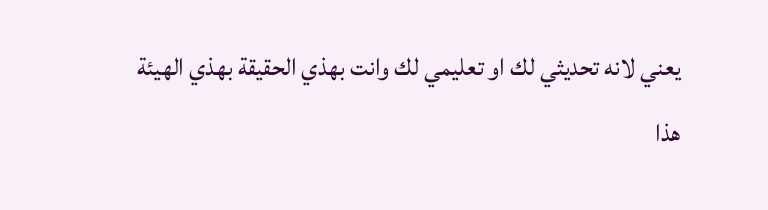يعني لانه تحديثي لك او تعليمي لك وانت بهذي الحقيقة بهذي الهيئة هذا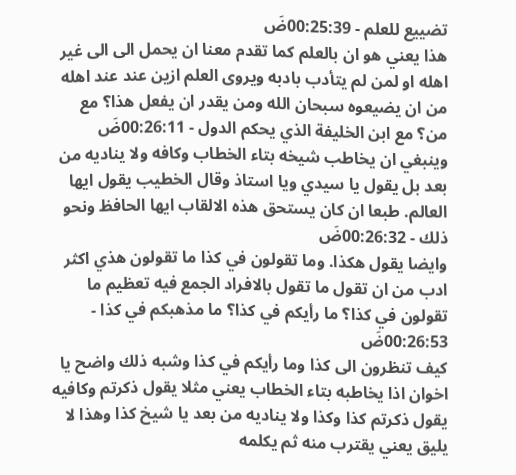تضييع للعلم - 00:25:39ضَ
هذا يعني هو ان بالعلم كما تقدم معنا ان يحمل الى الى غير اهله او لمن لم يتأدب بادبه ويروى العلم ازين عند عند اهله من ان يضيعوه سبحان الله ومن يقدر ان يفعل هذا؟ مع من؟ مع ابن الخليفة الذي يحكم الدول - 00:26:11ضَ
وينبغي ان يخاطب شيخه بتاء الخطاب وكافه ولا يناديه من بعد بل يقول يا سيدي ويا استاذ وقال الخطيب يقول ايها العالم. طبعا ان كان يستحق هذه الالقاب ايها الحافظ ونحو ذلك - 00:26:32ضَ
وايضا يقول هكذا. وما تقولون في كذا ما تقولون هذي اكثر ادب من ان تقول ما تقول بالافراد الجمع فيه تعظيم ما تقولون في كذا؟ ما رأيكم في كذا؟ ما مذهبكم في كذا - 00:26:53ضَ
كيف تنظرون الى كذا وما رأيكم في كذا وشبه ذلك واضح يا اخوان اذا يخاطبه بتاء الخطاب يعني مثلا يقول ذكرتم وكافيه يقول ذكرتم كذا وكذا ولا يناديه من بعد يا شيخ كذا وهذا لا يليق يعني يقترب منه ثم يكلمه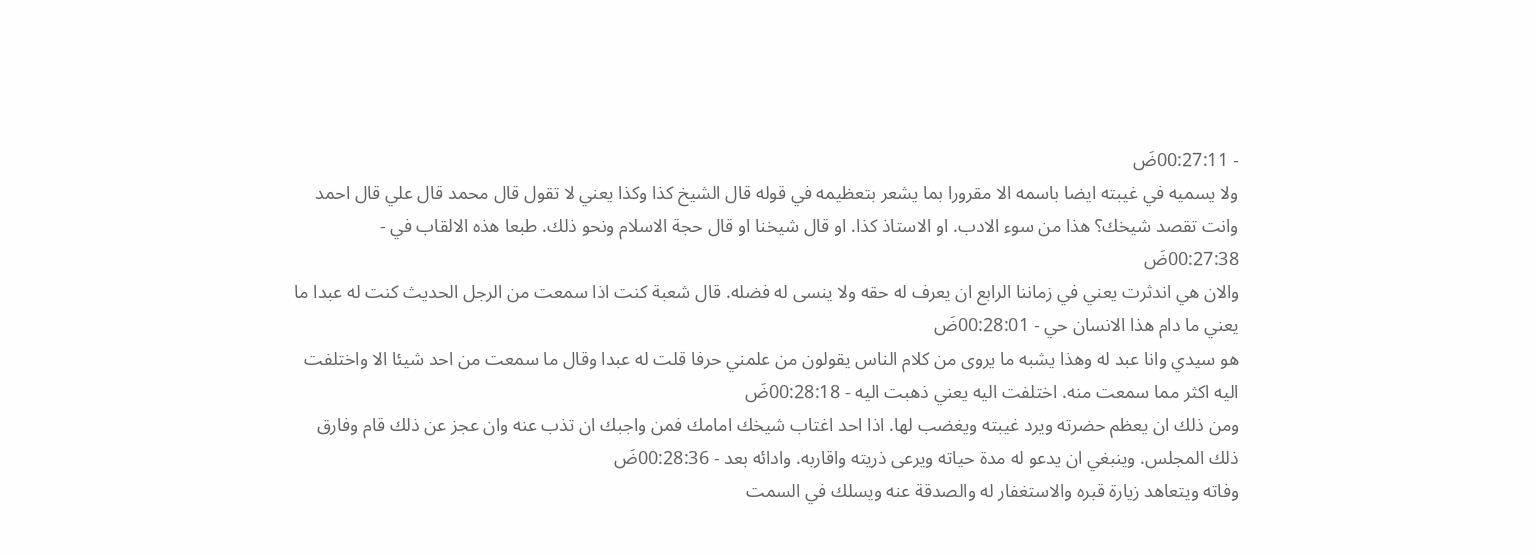- 00:27:11ضَ
ولا يسميه في غيبته ايضا باسمه الا مقرورا بما يشعر بتعظيمه في قوله قال الشيخ كذا وكذا يعني لا تقول قال محمد قال علي قال احمد وانت تقصد شيخك؟ هذا من سوء الادب. او الاستاذ كذا. او قال شيخنا او قال حجة الاسلام ونحو ذلك. طبعا هذه الالقاب في - 00:27:38ضَ
والان هي اندثرت يعني في زماننا الرابع ان يعرف له حقه ولا ينسى له فضله. قال شعبة كنت اذا سمعت من الرجل الحديث كنت له عبدا ما يعني ما دام هذا الانسان حي - 00:28:01ضَ
هو سيدي وانا عبد له وهذا يشبه ما يروى من كلام الناس يقولون من علمني حرفا قلت له عبدا وقال ما سمعت من احد شيئا الا واختلفت اليه اكثر مما سمعت منه. اختلفت اليه يعني ذهبت اليه - 00:28:18ضَ
ومن ذلك ان يعظم حضرته ويرد غيبته ويغضب لها. اذا احد اغتاب شيخك امامك فمن واجبك ان تذب عنه وان عجز عن ذلك قام وفارق ذلك المجلس. وينبغي ان يدعو له مدة حياته ويرعى ذريته واقاربه. وادائه بعد - 00:28:36ضَ
وفاته ويتعاهد زيارة قبره والاستغفار له والصدقة عنه ويسلك في السمت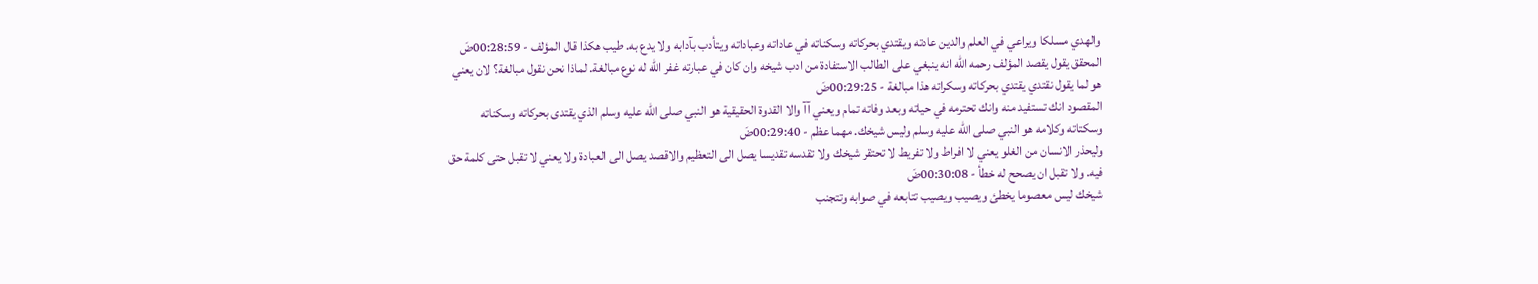والهدي مسلكا ويراعي في العلم والدين عادته ويقتدي بحركاته وسكناته في عاداته وعباداته ويتأدب بآدابه ولا يدع به. طيب هكذا قال المؤلف - 00:28:59ضَ
المحقق يقول يقصد المؤلف رحمه الله انه ينبغي على الطالب الاستفادة من ادب شيخه وان كان في عبارته غفر الله له نوع مبالغة. لماذا نحن نقول مبالغة؟ لان يعني هو لما يقول نقتدي يقتدي بحركاته وسكراته هذا مبالغة - 00:29:25ضَ
المقصود انك تستفيد منه وانك تحترمه في حياته وبعد وفاته تمام ويعني آآ والا القدوة الحقيقية هو النبي صلى الله عليه وسلم الذي يقتدى بحركاته وسكناته وسكتاته وكلامه هو النبي صلى الله عليه وسلم وليس شيخك. مهما عظم - 00:29:40ضَ
وليحذر الانسان من الغلو يعني لا افراط ولا تفريط لا تحتقر شيخك ولا تقدسه تقديسا يصل الى التعظيم والاقصد يصل الى العبادة ولا يعني لا تقبل حتى كلمة حق فيه. ولا تقبل ان يصحح له خطأ - 00:30:08ضَ
شيخك ليس معصوما يخطئ ويصيب ويصيب تتابعه في صوابه وتتجنب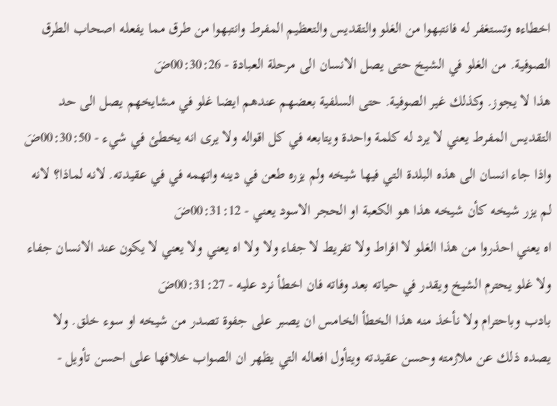اخطاءه وتستغفر له فانتبهوا من الغلو والتقديس والتعظيم المفرط وانتبهوا من طرق مما يفعله اصحاب الطرق الصوفية. من الغلو في الشيخ حتى يصل الانسان الى مرحلة العبادة - 00:30:26ضَ
هذا لا يجوز. وكذلك غير الصوفية. حتى السلفية بعضهم عندهم ايضا غلو في مشايخهم يصل الى حد التقديس المفرط يعني لا يرد له كلمة واحدة ويتابعه في كل اقواله ولا يرى انه يخطئ في شيء - 00:30:50ضَ
واذا جاء انسان الى هذه البلدة التي فيها شيخه ولم يزره طعن في دينه واتهمه في في عقيدته. لانه لماذا؟ لانه لم يزر شيخه كأن شيخه هذا هو الكعبة او الحجر الاسود يعني - 00:31:12ضَ
اه يعني احذروا من هذا الغلو لا افراط ولا تفريط لا جفاء ولا ولا اه يعني ولا يعني لا يكون عند الانسان جفاء ولا غلو يحترم الشيخ ويقدر في حياته بعد وفاته فان اخطأ نرد عليه - 00:31:27ضَ
بادب وباحترام ولا نأخذ منه هذا الخطأ الخامس ان يصبر على جفوة تصدر من شيخه او سوء خلق. ولا يصده ذلك عن ملازمته وحسن عقيدته ويتأول افعاله التي يظهر ان الصواب خلافها على احسن تأويل -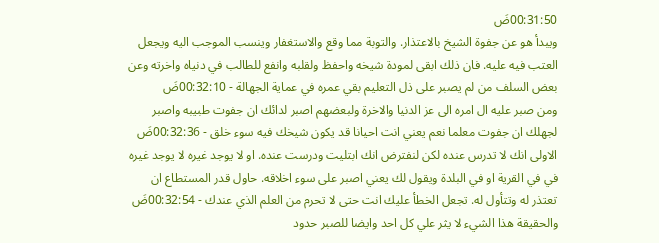00:31:50ضَ
ويبدأ هو عن جفوة الشيخ بالاعتذار. والتوبة مما وقع والاستغفار وينسب الموجب اليه ويجعل العتب فيه عليه. فان ذلك ابقى لمودة شيخه واحفظ ولقلبه وانفع للطالب في دنياه واخرته وعن بعض السلف من لم يصبر على ذل التعليم بقي عمره في عماية الجهالة - 00:32:10ضَ
ومن صبر عليه ال امره الى عز الدنيا والاخرة ولبعضهم اصبر لدائك ان جفوت طبيبه واصبر لجهلك ان جفوت معلما نعم يعني انت احيانا قد يكون شيخك فيه سوء خلق - 00:32:36ضَ
الاولى انك لا تدرس عنده لكن لنفترض انك ابتليت ودرست عنده. او لا يوجد غيره لا يوجد غيره في في القرية او في البلدة ويقول لك يعني اصبر على سوء اخلاقه. حاول قدر المستطاع ان تعتذر له وتتأول له. تجعل الخطأ عليك انت حتى لا تحرم من العلم الذي عندك - 00:32:54ضَ
والحقيقة هذا الشيء لا يثر علي كل احد وايضا للصبر حدود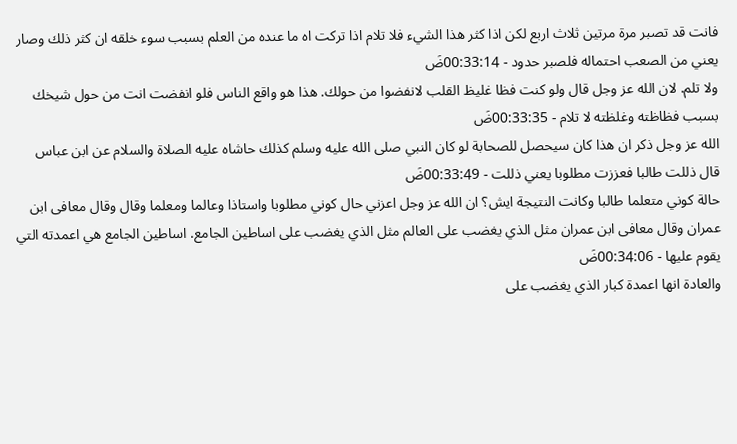فانت قد تصبر مرة مرتين ثلاث اربع لكن اذا كثر هذا الشيء فلا تلام اذا تركت اه ما عنده من العلم بسبب سوء خلقه ان كثر ذلك وصار يعني من الصعب احتماله فلصبر حدود - 00:33:14ضَ
ولا تلم. لان الله عز وجل قال ولو كنت فظا غليظ القلب لانفضوا من حولك. هذا هو واقع الناس فلو انفضت انت من حول شيخك بسبب فظاظته وغلظته لا تلام - 00:33:35ضَ
الله عز وجل ذكر ان هذا كان سيحصل للصحابة لو كان النبي صلى الله عليه وسلم كذلك حاشاه عليه الصلاة والسلام عن ابن عباس قال ذللت طالبا فعززت مطلوبا يعني ذللت - 00:33:49ضَ
حالة كوني متعلما طالبا وكانت النتيجة ايش؟ ان الله عز وجل اعزني حال كوني مطلوبا واستاذا وعالما ومعلما وقال وقال معافى ابن عمران وقال معافى ابن عمران مثل الذي يغضب على العالم مثل الذي يغضب على اساطين الجامع. اساطين الجامع هي اعمدته التي يقوم عليها - 00:34:06ضَ
والعادة انها اعمدة كبار الذي يغضب على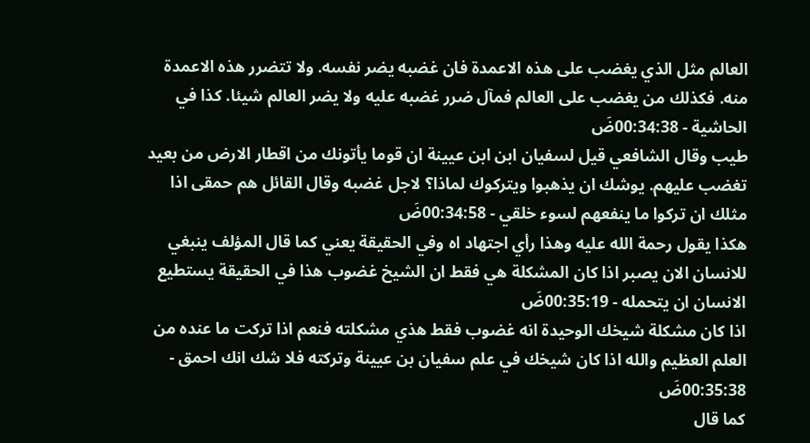العالم مثل الذي يغضب على هذه الاعمدة فان غضبه يضر نفسه. ولا تتضرر هذه الاعمدة منه. فكذلك من يغضب على العالم فمآل ضرر غضبه عليه ولا يضر العالم شيئا. كذا في الحاشية - 00:34:38ضَ
طيب وقال الشافعي قيل لسفيان ابن ابن عيينة ان قوما يأتونك من اقطار الارض من بعيد تغضب عليهم. يوشك ان يذهبوا ويتركوك لماذا؟ لاجل غضبه وقال القائل هم حمقى اذا مثلك ان تركوا ما ينفعهم لسوء خلقي - 00:34:58ضَ
هكذا يقول رحمة الله عليه وهذا رأي اجتهاد اه وفي الحقيقة يعني كما قال المؤلف ينبغي للانسان الان يصبر اذا كان المشكلة هي فقط ان الشيخ غضوب هذا في الحقيقة يستطيع الانسان ان يتحمله - 00:35:19ضَ
اذا كان مشكلة شيخك الوحيدة انه غضوب فقط هذي مشكلته فنعم اذا تركت ما عنده من العلم العظيم والله اذا كان شيخك في علم سفيان بن عيينة وتركته فلا شك انك احمق - 00:35:38ضَ
كما قال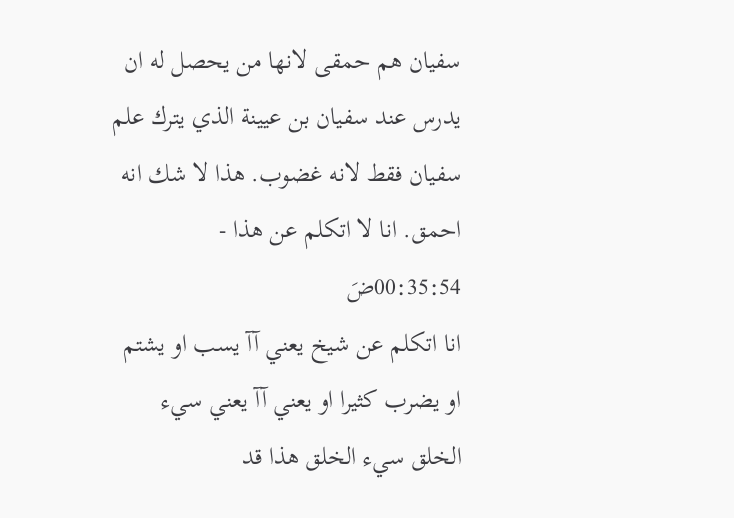سفيان هم حمقى لانها من يحصل له ان يدرس عند سفيان بن عيينة الذي يترك علم سفيان فقط لانه غضوب. هذا لا شك انه احمق. انا لا اتكلم عن هذا - 00:35:54ضَ
انا اتكلم عن شيخ يعني آآ يسب او يشتم او يضرب كثيرا او يعني آآ يعني سيء الخلق سيء الخلق هذا قد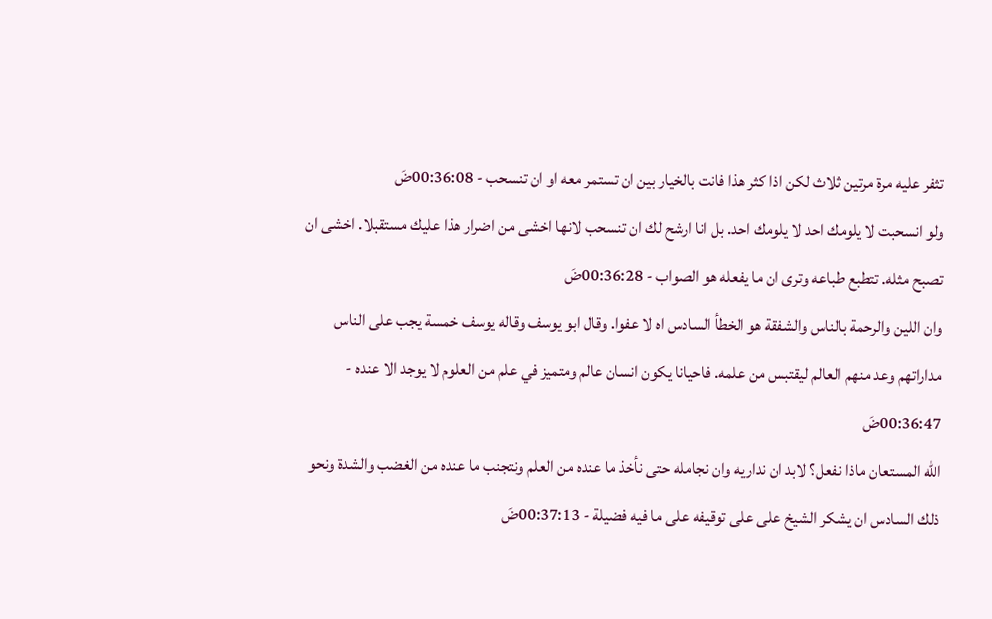تثفر عليه مرة مرتين ثلاث لكن اذا كثر هذا فانت بالخيار بين ان تستمر معه او ان تنسحب - 00:36:08ضَ
ولو انسحبت لا يلومك احد لا يلومك احد. بل انا ارشح لك ان تنسحب لانها اخشى من اضرار هذا عليك مستقبلا. اخشى ان تصبح مثله. تتطبع طباعه وترى ان ما يفعله هو الصواب - 00:36:28ضَ
وان اللين والرحمة بالناس والشفقة هو الخطأ السادس اه لا عفوا. وقال ابو يوسف وقاله يوسف خمسة يجب على الناس مداراتهم وعد منهم العالم ليقتبس من علمه. فاحيانا يكون انسان عالم ومتميز في علم من العلوم لا يوجد الا عنده - 00:36:47ضَ
الله المستعان ماذا نفعل؟ لابد ان نداريه وان نجامله حتى نأخذ ما عنده من العلم ونتجنب ما عنده من الغضب والشدة ونحو ذلك السادس ان يشكر الشيخ على على توقيفه على ما فيه فضيلة - 00:37:13ضَ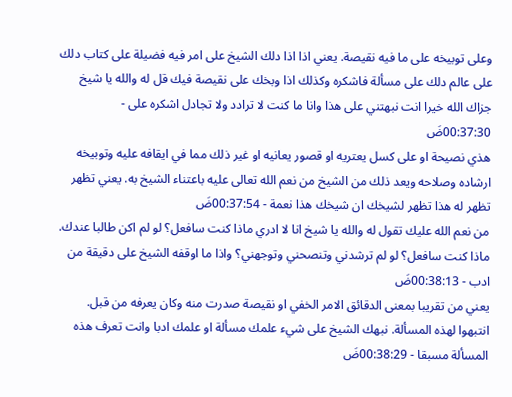وعلى توبيخه على ما فيه نقيصة. يعني اذا اذا دلك الشيخ على امر فيه فضيلة على كتاب دلك على عالم دلك على مسألة فاشكره وكذلك اذا وبخك على نقيصة فيك قل له والله يا شيخ جزاك الله خيرا انت نبهتني على هذا وانا ما كنت لا ترادد ولا تجادل اشكره على - 00:37:30ضَ
هذي نصيحة او على كسل يعتريه او قصور يعانيه او غير ذلك مما في ايقافه عليه وتوبيخه ارشاده وصلاحه ويعد ذلك من الشيخ من نعم الله تعالى عليه باعتناء الشيخ به. يعني تظهر تظهر له هذا تظهر لشيخك ان شيخك هذا نعمة - 00:37:54ضَ
من نعم الله عليك تقول له والله يا شيخ انا لا ادري ماذا كنت سافعل؟ لو لم اكن طالبا عندك. ماذا كنت سافعل؟ لو لم ترشدني وتنصحني وتوجهني؟ واذا ما اوقفه الشيخ على دقيقة من ادب - 00:38:13ضَ
يعني من تقريبا بمعنى الدقائق الامر الخفي او نقيصة صدرت منه وكان يعرفه من قبل. انتبهوا لهذه المسألة. نبهك الشيخ على شيء علمك مسألة او علمك ادبا وانت تعرف هذه المسألة مسبقا - 00:38:29ضَ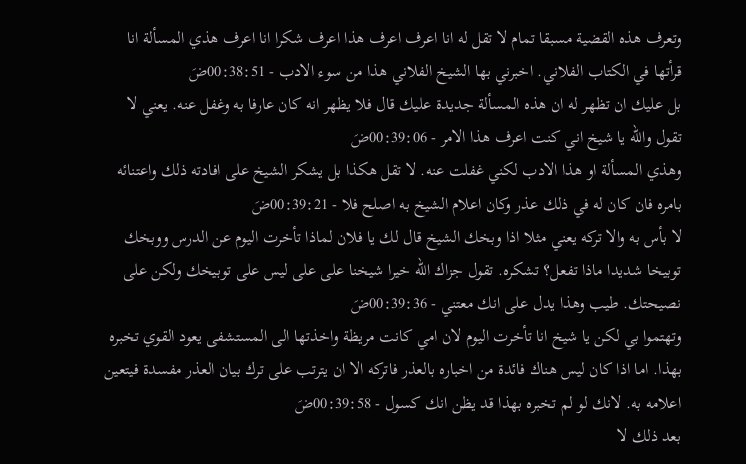وتعرف هذه القضية مسبقا تمام لا تقل له انا اعرف اعرف هذا اعرف شكرا انا اعرف هذي المسألة انا قرأتها في الكتاب الفلاني. اخبرني بها الشيخ الفلاني هذا من سوء الادب - 00:38:51ضَ
بل عليك ان تظهر له ان هذه المسألة جديدة عليك قال فلا يظهر انه كان عارفا به وغفل عنه. يعني لا تقول والله يا شيخ اني كنت اعرف هذا الامر - 00:39:06ضَ
وهذي المسألة او هذا الادب لكني غفلت عنه. لا تقل هكذا بل يشكر الشيخ على افادته ذلك واعتنائه بامره فان كان له في ذلك عذر وكان اعلام الشيخ به اصلح فلا - 00:39:21ضَ
لا بأس به والا تركه يعني مثلا اذا وبخك الشيخ قال لك يا فلان لماذا تأخرت اليوم عن الدرس ووبخك توبيخا شديدا ماذا تفعل؟ تشكره. تقول جزاك الله خيرا شيخنا على على ليس على توبيخك ولكن على نصيحتك. طيب وهذا يدل على انك معتني - 00:39:36ضَ
وتهتموا بي لكن يا شيخ انا تأخرت اليوم لان امي كانت مريظة واخذتها الى المستشفى يعود القوي تخبره بهذا. اما اذا كان ليس هناك فائدة من اخباره بالعذر فاتركه الا ان يترتب على ترك بيان العذر مفسدة فيتعين اعلامه به. لانك لو لم تخبره بهذا قد يظن انك كسول - 00:39:58ضَ
بعد ذلك لا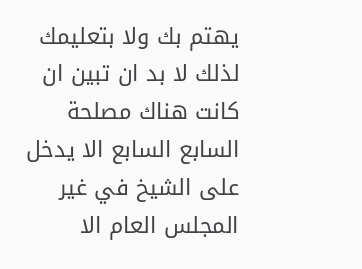يهتم بك ولا بتعليمك لذلك لا بد ان تبين ان كانت هناك مصلحة السابع السابع الا يدخل على الشيخ في غير المجلس العام الا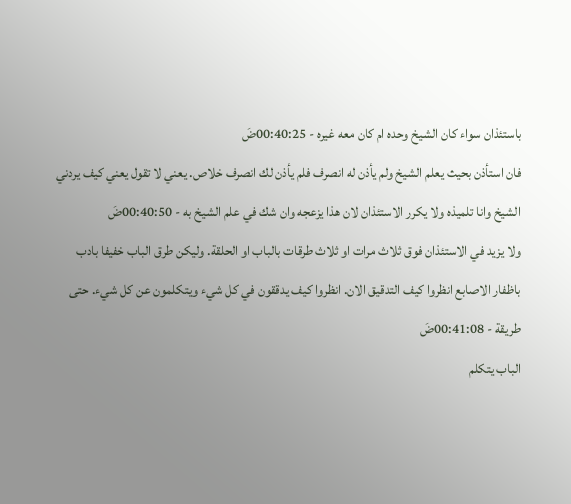باستئذان سواء كان الشيخ وحده ام كان معه غيره - 00:40:25ضَ
فان استأذن بحيث يعلم الشيخ ولم يأذن له انصرف فلم يأذن لك انصرف خلاص. يعني لا تقول يعني كيف يردني الشيخ وانا تلميذه ولا يكرر الاستئذان لان هذا يزعجه وان شك في علم الشيخ به - 00:40:50ضَ
ولا يزيد في الاستئذان فوق ثلاث مرات او ثلاث طرقات بالباب او الحلقة. وليكن طرق الباب خفيفا بادب باظفار الاصابع انظروا كيف التدقيق الان. انظروا كيف يدققون في كل شيء ويتكلمون عن كل شيء. حتى طريقة - 00:41:08ضَ
الباب يتكلم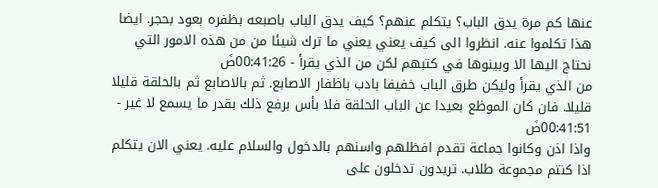عنها كم مرة يدق الباب؟ يتكلم عنهم؟ كيف يدق الباب باصبعه بظفره بعود بحجر. ايضا هذا تكلموا عنه. انظروا الى كيف يعني يعني ما ترك شيئا من من هذه الامور التي نحتاج اليها الا وبينوها في كتبهم لكن من الذي يقرأ - 00:41:26ضَ
من الذي يقرأ وليكن طرق الباب خفيفا بادب باظفار الاصابع. ثم بالاصابع ثم بالحلقة قليلا قليلا. فان كان الموظع بعيدا عن الباب الحلقة فلا بأس برفع ذلك بقدر ما يسمع لا غير - 00:41:51ضَ
واذا اذن وكانوا جماعة تقدم افظلهم واسنهم بالدخول والسلام عليه. يعني الان يتكلم اذا كنتم مجموعة طلاب. تريدون تدخلون على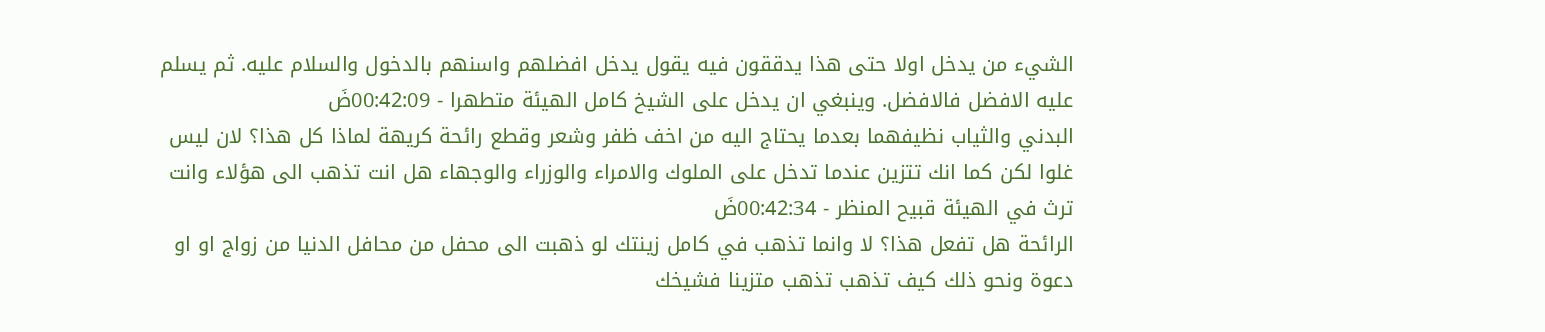الشيء من يدخل اولا حتى هذا يدققون فيه يقول يدخل افضلهم واسنهم بالدخول والسلام عليه. ثم يسلم عليه الافضل فالافضل. وينبغي ان يدخل على الشيخ كامل الهيئة متطهرا - 00:42:09ضَ
البدني والثياب نظيفهما بعدما يحتاج اليه من اخف ظفر وشعر وقطع رائحة كريهة لماذا كل هذا؟ لان ليس غلوا لكن كما انك تتزين عندما تدخل على الملوك والامراء والوزراء والوجهاء هل انت تذهب الى هؤلاء وانت ترث في الهيئة قبيح المنظر - 00:42:34ضَ
الرائحة هل تفعل هذا؟ لا وانما تذهب في كامل زينتك لو ذهبت الى محفل من محافل الدنيا من زواج او او دعوة ونحو ذلك كيف تذهب تذهب متزينا فشيخك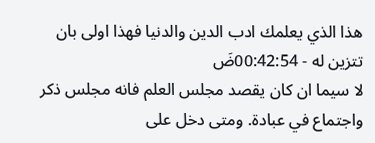هذا الذي يعلمك ادب الدين والدنيا فهذا اولى بان تتزين له - 00:42:54ضَ
لا سيما ان كان يقصد مجلس العلم فانه مجلس ذكر واجتماع في عبادة. ومتى دخل على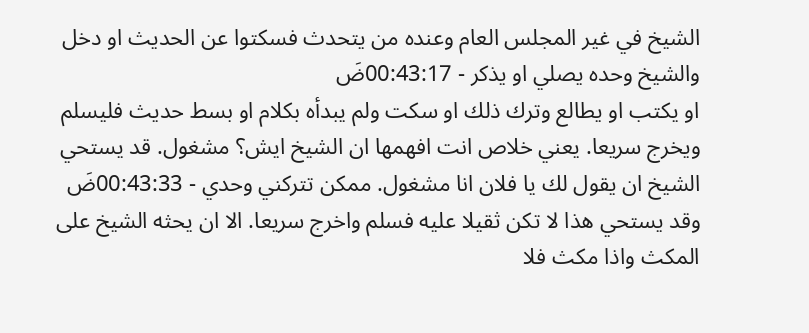الشيخ في غير المجلس العام وعنده من يتحدث فسكتوا عن الحديث او دخل والشيخ وحده يصلي او يذكر - 00:43:17ضَ
او يكتب او يطالع وترك ذلك او سكت ولم يبدأه بكلام او بسط حديث فليسلم ويخرج سريعا. يعني خلاص انت افهمها ان الشيخ ايش؟ مشغول. قد يستحي الشيخ ان يقول لك يا فلان انا مشغول. ممكن تتركني وحدي - 00:43:33ضَ
وقد يستحي هذا لا تكن ثقيلا عليه فسلم واخرج سريعا. الا ان يحثه الشيخ على المكث واذا مكث فلا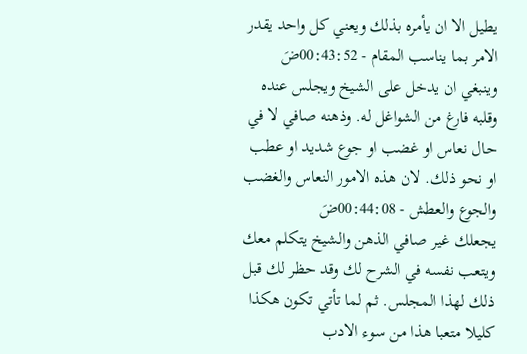يطيل الا ان يأمره بذلك ويعني كل واحد يقدر الامر بما يناسب المقام - 00:43:52ضَ
وينبغي ان يدخل على الشيخ ويجلس عنده وقلبه فارغ من الشواغل له. وذهنه صافي لا في حال نعاس او غضب او جوع شديد او عطب او نحو ذلك. لان هذه الامور النعاس والغضب والجوع والعطش - 00:44:08ضَ
يجعلك غير صافي الذهن والشيخ يتكلم معك ويتعب نفسه في الشرح لك وقد حظر لك قبل ذلك لهذا المجلس. ثم لما تأتي تكون هكذا كليلا متعبا هذا من سوء الادب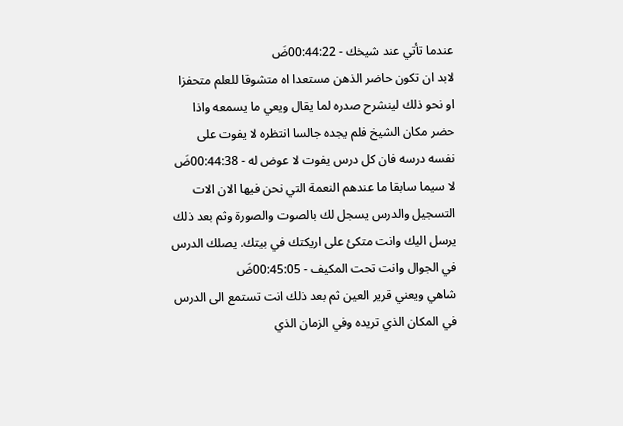عندما تأتي عند شيخك - 00:44:22ضَ
لابد ان تكون حاضر الذهن مستعدا اه متشوقا للعلم متحفزا او نحو ذلك لينشرح صدره لما يقال ويعي ما يسمعه واذا حضر مكان الشيخ فلم يجده جالسا انتظره لا يفوت على نفسه درسه فان كل درس يفوت لا عوض له - 00:44:38ضَ
لا سيما سابقا ما عندهم النعمة التي نحن فيها الان الات التسجيل والدرس يسجل لك بالصوت والصورة وثم بعد ذلك يرسل اليك وانت متكئ على اريكتك في بيتك. يصلك الدرس في الجوال وانت تحت المكيف - 00:45:05ضَ
شاهي ويعني قرير العين ثم بعد ذلك انت تستمع الى الدرس في المكان الذي تريده وفي الزمان الذي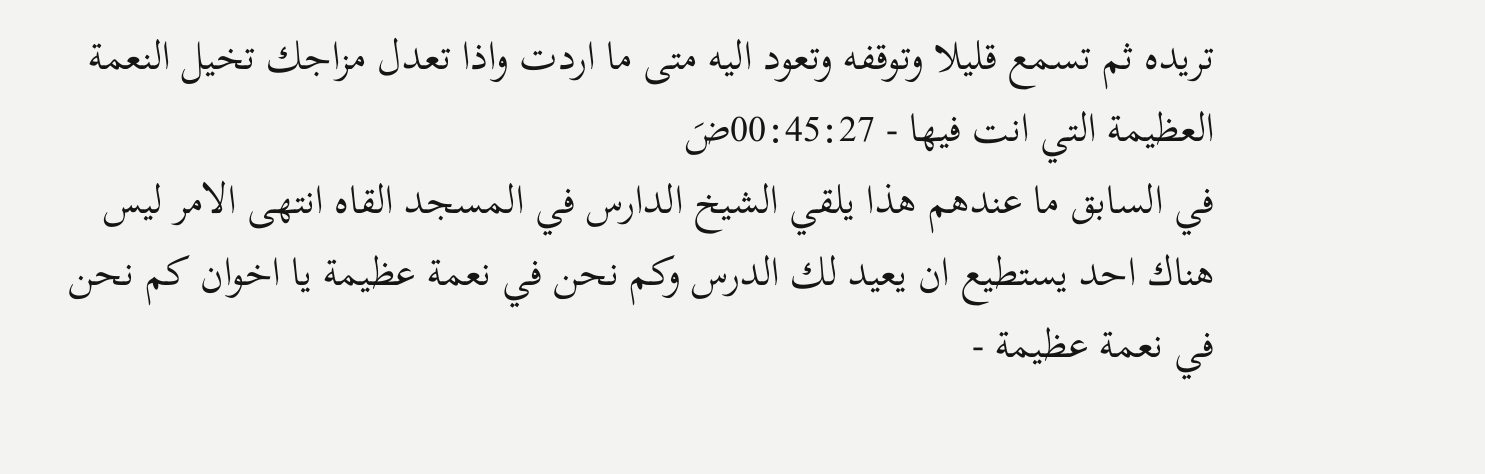تريده ثم تسمع قليلا وتوقفه وتعود اليه متى ما اردت واذا تعدل مزاجك تخيل النعمة العظيمة التي انت فيها - 00:45:27ضَ
في السابق ما عندهم هذا يلقي الشيخ الدارس في المسجد القاه انتهى الامر ليس هناك احد يستطيع ان يعيد لك الدرس وكم نحن في نعمة عظيمة يا اخوان كم نحن في نعمة عظيمة -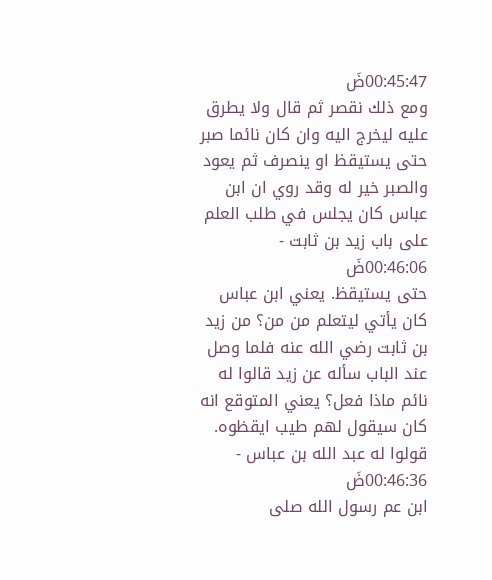00:45:47ضَ
ومع ذلك نقصر ثم قال ولا يطرق عليه ليخرج اليه وان كان نائما صبر حتى يستيقظ او ينصرف ثم يعود والصبر خير له وقد روي ان ابن عباس كان يجلس في طلب العلم على باب زيد بن ثابت - 00:46:06ضَ
حتى يستيقظ. يعني ابن عباس كان يأتي ليتعلم من من؟ من زيد بن ثابت رضي الله عنه فلما وصل عند الباب سأله عن زيد قالوا له نائم ماذا فعل؟ يعني المتوقع انه كان سيقول لهم طيب ايقظوه. قولوا له عبد الله بن عباس - 00:46:36ضَ
ابن عم رسول الله صلى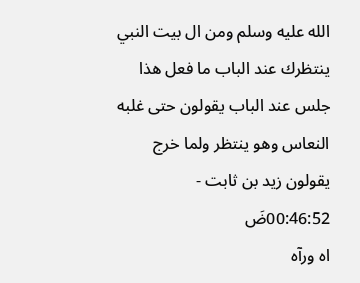الله عليه وسلم ومن ال بيت النبي ينتظرك عند الباب ما فعل هذا جلس عند الباب يقولون حتى غلبه النعاس وهو ينتظر ولما خرج يقولون زيد بن ثابت - 00:46:52ضَ
اه ورآه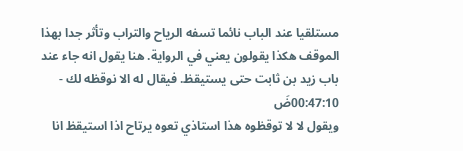مستلقيا عند الباب نائما تسفه الرياح والتراب وتأثر جدا بهذا الموقف هكذا يقولون يعني في الرواية. هنا يقول انه جاء عند باب زيد بن ثابت حتى يستيقظ. فيقال له الا نوقظه لك - 00:47:10ضَ
ويقول لا لا توقظوه هذا استاذي تعوه يرتاح اذا استيقظ انا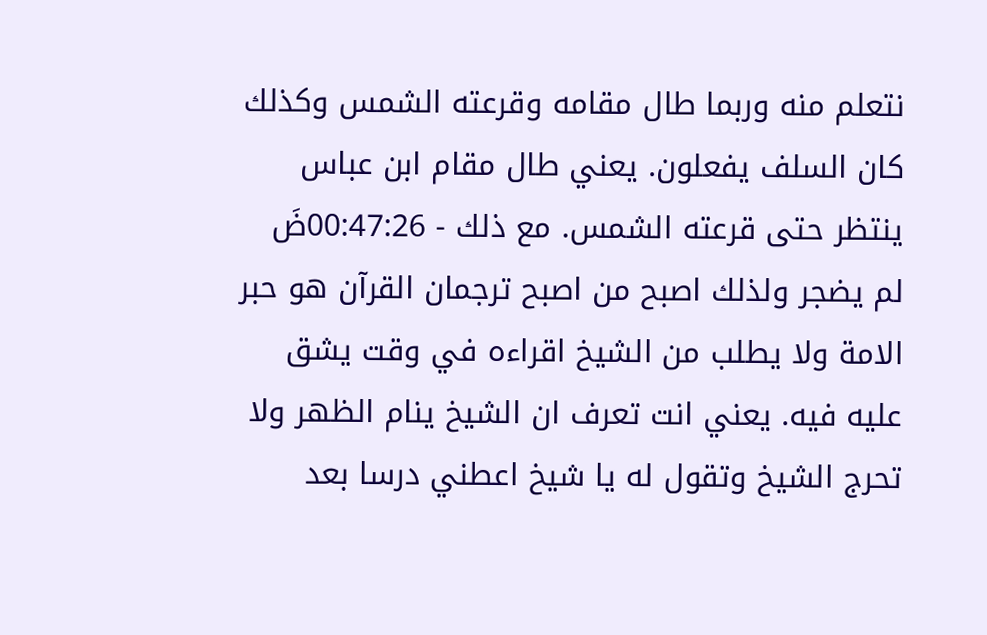نتعلم منه وربما طال مقامه وقرعته الشمس وكذلك كان السلف يفعلون. يعني طال مقام ابن عباس ينتظر حتى قرعته الشمس. مع ذلك - 00:47:26ضَ
لم يضجر ولذلك اصبح من اصبح ترجمان القرآن هو حبر الامة ولا يطلب من الشيخ اقراءه في وقت يشق عليه فيه. يعني انت تعرف ان الشيخ ينام الظهر ولا تحرج الشيخ وتقول له يا شيخ اعطني درسا بعد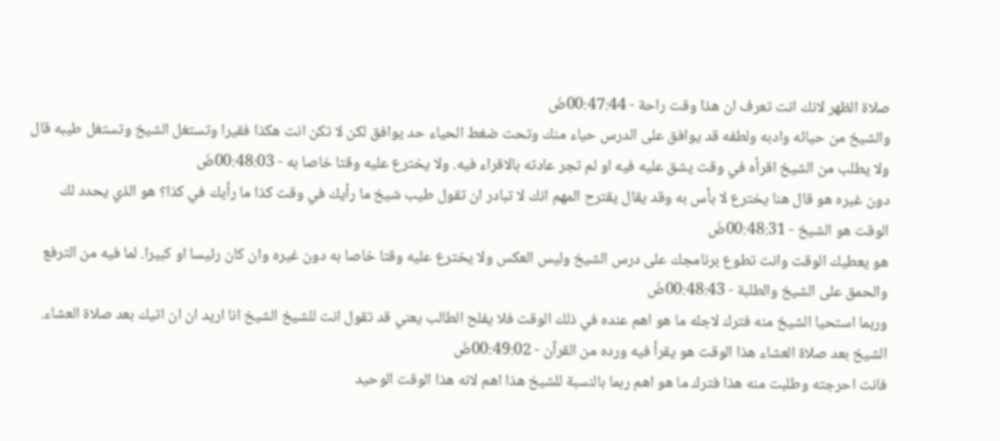صلاة الظهر لانك انت تعرف ان هذا وقت راحة - 00:47:44ضَ
والشيخ من حيائه وادبه ولطفه قد يوافق على الدرس حياء منك وتحت ضغط الحياء حد يوافق لكن لا تكن انت هكذا فقيرا وتستغل الشيخ وتستغل طيبه قال ولا يطلب من الشيخ اقرأه في وقت يشق عليه فيه او لم تجر عادته بالاقراء فيه. ولا يخترع عليه وقتا خاصا به - 00:48:03ضَ
دون غيره هو قال هنا يخترع لا بأس به وقد يقال يقترح المهم انك لا تبادر ان تقول طيب شيخ ما رأيك في وقت كذا ما رأيك في كذا؟ هو الذي يحدد لك الوقت هو الشيخ - 00:48:31ضَ
هو يعطيك الوقت وانت تطوع برنامجك على درس الشيخ وليس العكس ولا يخترع عليه وقتا خاصا به دون غيره وان كان رئيسا او كبيرا. لما فيه من الترفع والحمق على الشيخ والطلبة - 00:48:43ضَ
وربما استحيا الشيخ منه فترك لاجله ما هو اهم عنده في ذلك الوقت فلا يفلح الطالب يعني قد تقول انت للشيخ الشيخ انا اريد ان ان اتيك بعد صلاة العشاء. الشيخ بعد صلاة العشاء هذا الوقت هو يقرأ فيه ورده من القرآن - 00:49:02ضَ
فانت احرجته وطلبت منه هذا فترك ما هو اهم ربما بالنسبة للشيخ هذا اهم لانه هذا الوقت الوحيد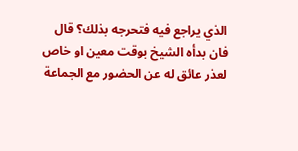الذي يراجع فيه فتحرجه بذلك؟ قال فان بدأه الشيخ بوقت معين او خاص لعذر عائق له عن الحضور مع الجماعة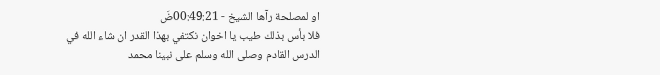او لمصلحة رآها الشيخ - 00:49:21ضَ
فلا بأس بذلك طيب يا اخوان نكتفي بهذا القدر ان شاء الله في الدرس القادم وصلى الله وسلم على نبينا محمد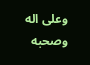وعلى اله وصحبه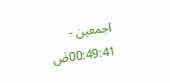اجمعين - 00:49:41ضَ